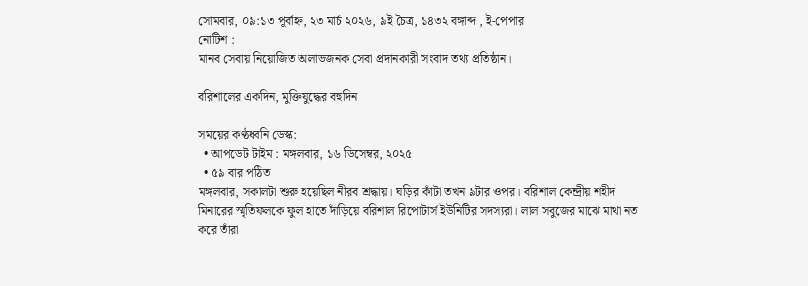সোমবার, ০৯:১৩ পূর্বাহ্ন, ২৩ মার্চ ২০২৬, ৯ই চৈত্র, ১৪৩২ বঙ্গাব্দ , ই-পেপার
নোটিশ :
মানব সেবায় নিয়োজিত অলাভজনক সেবা প্রদানকারী সংবাদ তথ্য প্রতিষ্ঠান।

বরিশালের একদিন, মুক্তিযুদ্ধের বহুদিন

সময়ের কণ্ঠধ্বনি ডেস্ক:
  • আপডেট টাইম : মঙ্গলবার, ১৬ ডিসেম্বর, ২০২৫
  • ৫৯ বার পঠিত
মঙ্গলবার, সকালটা শুরু হয়েছিল নীরব শ্রদ্ধায়। ঘড়ির কাঁটা তখন ৯টার ওপর। বরিশাল কেন্দ্রীয় শহীদ মিনারের স্মৃতিফলকে ফুল হাতে দাঁড়িয়ে বরিশাল রিপোটার্স ইউনিটির সদস্যরা। লাল সবুজের মাঝে মাথা নত করে তাঁরা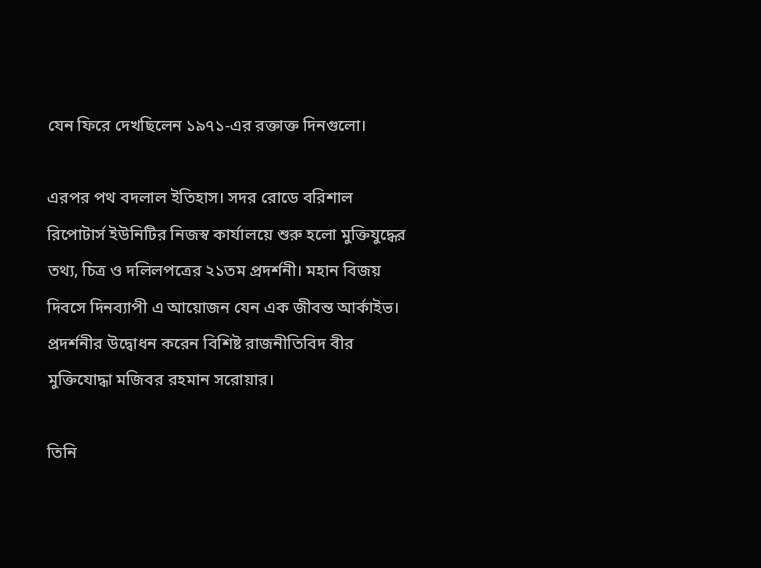যেন ফিরে দেখছিলেন ১৯৭১-এর রক্তাক্ত দিনগুলো।

এরপর পথ বদলাল ইতিহাস। সদর রোডে বরিশাল রিপোটার্স ইউনিটির নিজস্ব কার্যালয়ে শুরু হলো মুক্তিযুদ্ধের তথ্য, চিত্র ও দলিলপত্রের ২১তম প্রদর্শনী। মহান বিজয় দিবসে দিনব্যাপী এ আয়োজন যেন এক জীবন্ত আর্কাইভ।
প্রদর্শনীর উদ্বোধন করেন বিশিষ্ট রাজনীতিবিদ বীর মুক্তিযোদ্ধা মজিবর রহমান সরোয়ার।

তিনি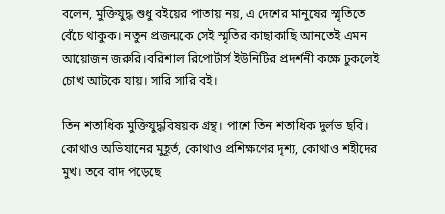বলেন, মুক্তিযুদ্ধ শুধু বইয়ের পাতায় নয়, এ দেশের মানুষের স্মৃতিতে বেঁচে থাকুক। নতুন প্রজন্মকে সেই স্মৃতির কাছাকাছি আনতেই এমন আয়োজন জরুরি।বরিশাল রিপোর্টার্স ইউনিটির প্রদর্শনী কক্ষে ঢুকলেই চোখ আটকে যায়। সারি সারি বই।

তিন শতাধিক মুক্তিযুদ্ধবিষয়ক গ্রন্থ। পাশে তিন শতাধিক দুর্লভ ছবি। কোথাও অভিযানের মুহূর্ত, কোথাও প্রশিক্ষণের দৃশ্য, কোথাও শহীদের মুখ। তবে বাদ পড়েছে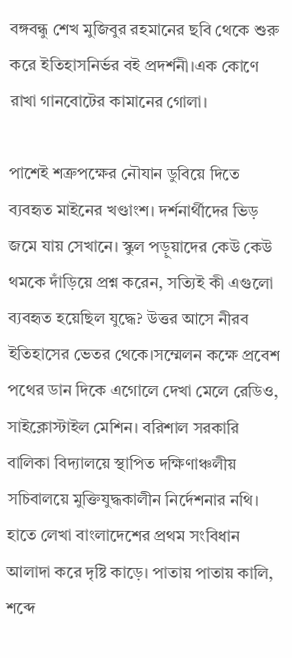বঙ্গবন্ধু শেখ মুজিবুর রহমানের ছবি থেকে শুরু করে ইতিহাসনির্ভর বই প্রদর্শনী।এক কোণে রাখা গানবোটের কামানের গোলা।

পাশেই শত্রুপক্ষের নৌযান ডুবিয়ে দিতে ব্যবহৃত মাইনের খণ্ডাংশ। দর্শনার্থীদের ভিড় জমে যায় সেখানে। স্কুল পড়ুয়া‌দের কেউ কেউ থমকে দাঁড়িয়ে প্রশ্ন করেন, সত্যিই কী এগুলো ব্যবহৃত হয়েছিল যুদ্ধে? উত্তর আসে নীরব ইতিহাসের ভেতর থেকে।সম্মেলন কক্ষে প্রবেশ প‌থের ডান দি‌কে এগোলে দেখা মেলে রেডিও, সাইক্লোস্টাইল মেশিন। বরিশাল সরকারি বালিকা বিদ্যালয়ে স্থাপিত দক্ষিণাঞ্চলীয় সচিবালয়ে মুক্তিযুদ্ধকালীন নির্দেশনার নথি। হাতে লেখা বাংলাদেশের প্রথম সংবিধান আলাদা করে দৃষ্টি কাড়ে। পাতায় পাতায় কালি, শব্দে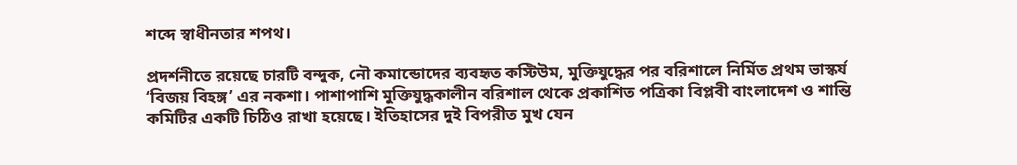শব্দে স্বাধীনতার শপথ।

প্রদর্শনীতে রয়েছে চারটি বন্দুক, নৌ কমান্ডোদের ব্যবহৃত কস্টিউম, মুক্তিযুদ্ধের পর বরিশালে নির্মিত প্রথম ভাস্কর্য ‘বিজয় বিহঙ্গ’ এর নকশা। পাশাপাশি মুক্তিযুদ্ধকালীন ব‌রিশাল থে‌কে প্রকা‌শিত পত্রিকা বিপ্লবী বাংলা‌দেশ ও শান্তি কমিটির একটি চিঠিও রাখা হয়েছে। ইতিহাসের দুই বিপরীত মুখ যেন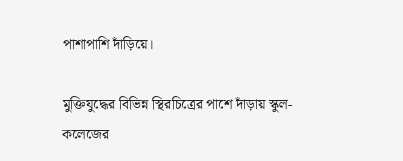পাশাপাশি দাঁড়িয়ে।

মুক্তিযুদ্ধের বিভিন্ন স্থিরচিত্রের পা‌শে দাঁড়ায় স্কুল-কলেজের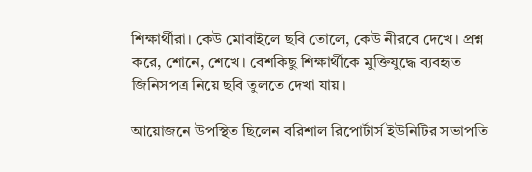শিক্ষার্থীরা। কেউ মোবাইলে ছবি তোলে, কেউ নীরবে দেখে। প্রশ্ন করে, শোনে, শেখে। বেশকিছু শিক্ষার্থীকে মুক্তিযুদ্ধে ব্যবহৃত জিনিসপত্র নিয়ে ছবি তুলতে দেখা যায়।

আয়োজনে উপস্থিত ছিলেন বরিশাল রিপোর্টার্স ইউনিটির সভাপতি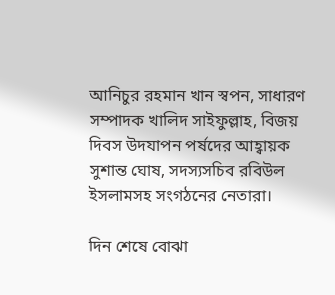আনিচুর রহমান খান স্বপন, সাধারণ সম্পাদক খালিদ সাইফুল্লাহ, বিজয় দিবস উদযাপন পর্ষদের আহ্বায়ক সুশান্ত ঘোষ, সদস্যসচিব রবিউল ইসলামসহ সংগঠনের নেতারা।

দিন শেষে বোঝা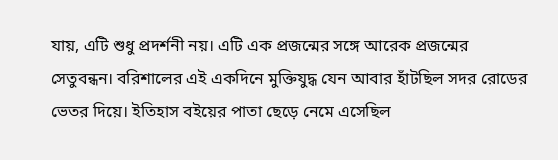যায়, এটি শুধু প্রদর্শনী নয়। এটি এক প্রজন্মের সঙ্গে আরেক প্রজন্মের সেতুবন্ধন। বরিশালের এই একদিনে মুক্তিযুদ্ধ যেন আবার হাঁটছিল সদর রোডের ভেতর দিয়ে। ইতিহাস বইয়ের পাতা ছেড়ে নেমে এসেছিল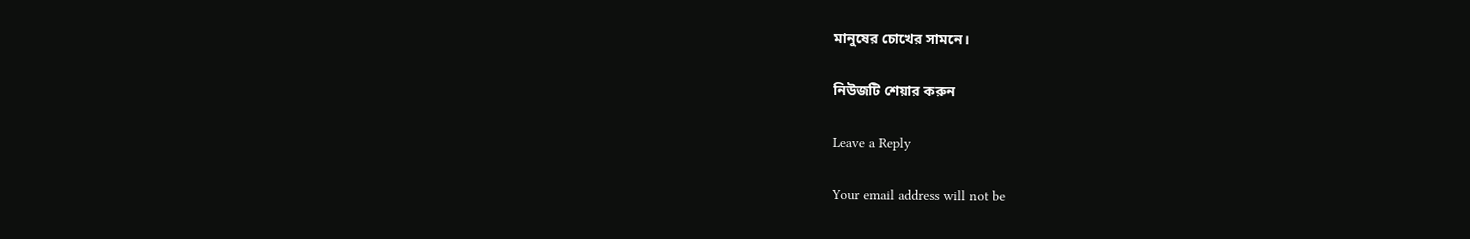মানুষের চোখের সামনে।

নিউজটি শেয়ার করুন

Leave a Reply

Your email address will not be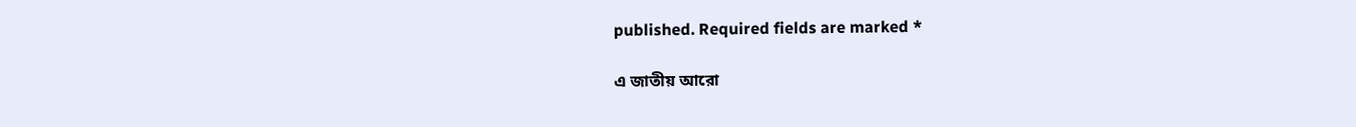published. Required fields are marked *

এ জাতীয় আরো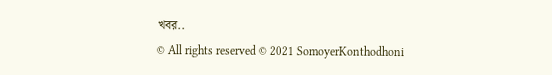খবর..
© All rights reserved © 2021 SomoyerKonthodhoni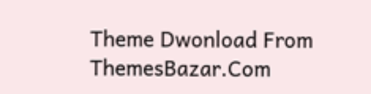Theme Dwonload From ThemesBazar.Com